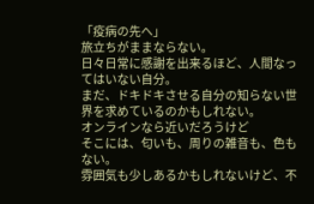「疫病の先へ」
旅立ちがままならない。
日々日常に感謝を出来るほど、人間なってはいない自分。
まだ、ドキドキさせる自分の知らない世界を求めているのかもしれない。
オンラインなら近いだろうけど
そこには、匂いも、周りの雑音も、色もない。
雰囲気も少しあるかもしれないけど、不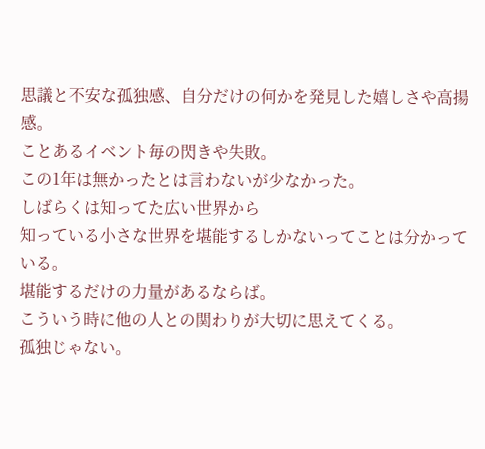思議と不安な孤独感、自分だけの何かを発見した嬉しさや高揚感。
ことあるイベント毎の閃きや失敗。
この1年は無かったとは言わないが少なかった。
しばらくは知ってた広い世界から
知っている小さな世界を堪能するしかないってことは分かっている。
堪能するだけの力量があるならば。
こういう時に他の人との関わりが大切に思えてくる。
孤独じゃない。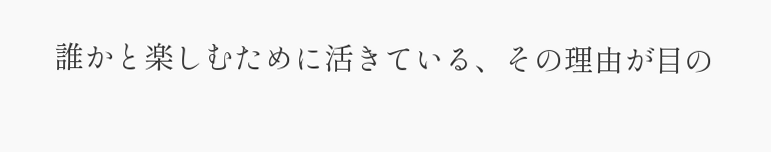誰かと楽しむために活きている、その理由が目の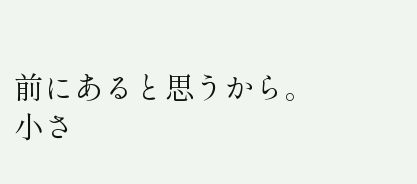前にあると思うから。
小さ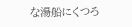な湯船にくつろ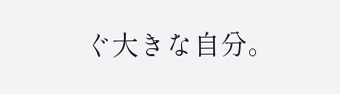ぐ大きな自分。